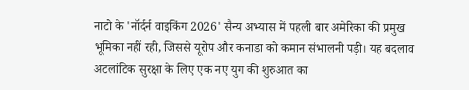नाटो के 'नॉर्दर्न वाइकिंग 2026' सैन्य अभ्यास में पहली बार अमेरिका की प्रमुख भूमिका नहीं रही, जिससे यूरोप और कनाडा को कमान संभालनी पड़ी। यह बदलाव अटलांटिक सुरक्षा के लिए एक नए युग की शुरुआत का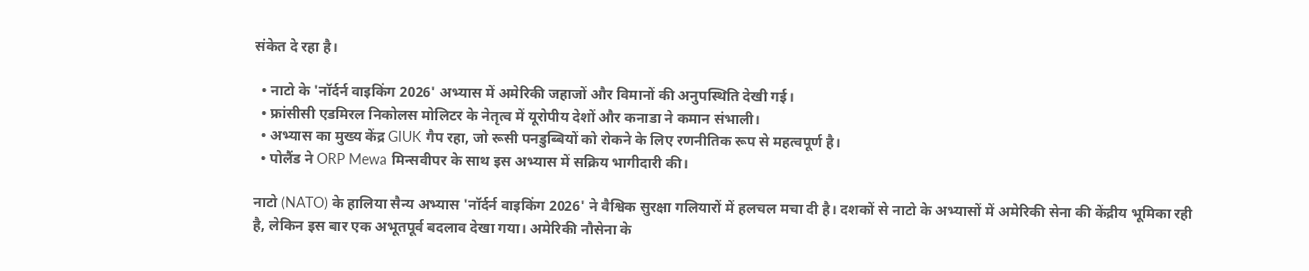संकेत दे रहा है।

  • नाटो के 'नॉर्दर्न वाइकिंग 2026' अभ्यास में अमेरिकी जहाजों और विमानों की अनुपस्थिति देखी गई।
  • फ्रांसीसी एडमिरल निकोलस मोलिटर के नेतृत्व में यूरोपीय देशों और कनाडा ने कमान संभाली।
  • अभ्यास का मुख्य केंद्र GIUK गैप रहा, जो रूसी पनडुब्बियों को रोकने के लिए रणनीतिक रूप से महत्वपूर्ण है।
  • पोलैंड ने ORP Mewa मिन्सवीपर के साथ इस अभ्यास में सक्रिय भागीदारी की।

नाटो (NATO) के हालिया सैन्य अभ्यास 'नॉर्दर्न वाइकिंग 2026' ने वैश्विक सुरक्षा गलियारों में हलचल मचा दी है। दशकों से नाटो के अभ्यासों में अमेरिकी सेना की केंद्रीय भूमिका रही है, लेकिन इस बार एक अभूतपूर्व बदलाव देखा गया। अमेरिकी नौसेना के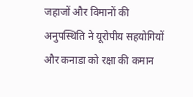जहाजों और विमानों की अनुपस्थिति ने यूरोपीय सहयोगियों और कनाडा को रक्षा की कमान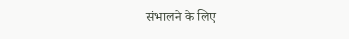संभालने के लिए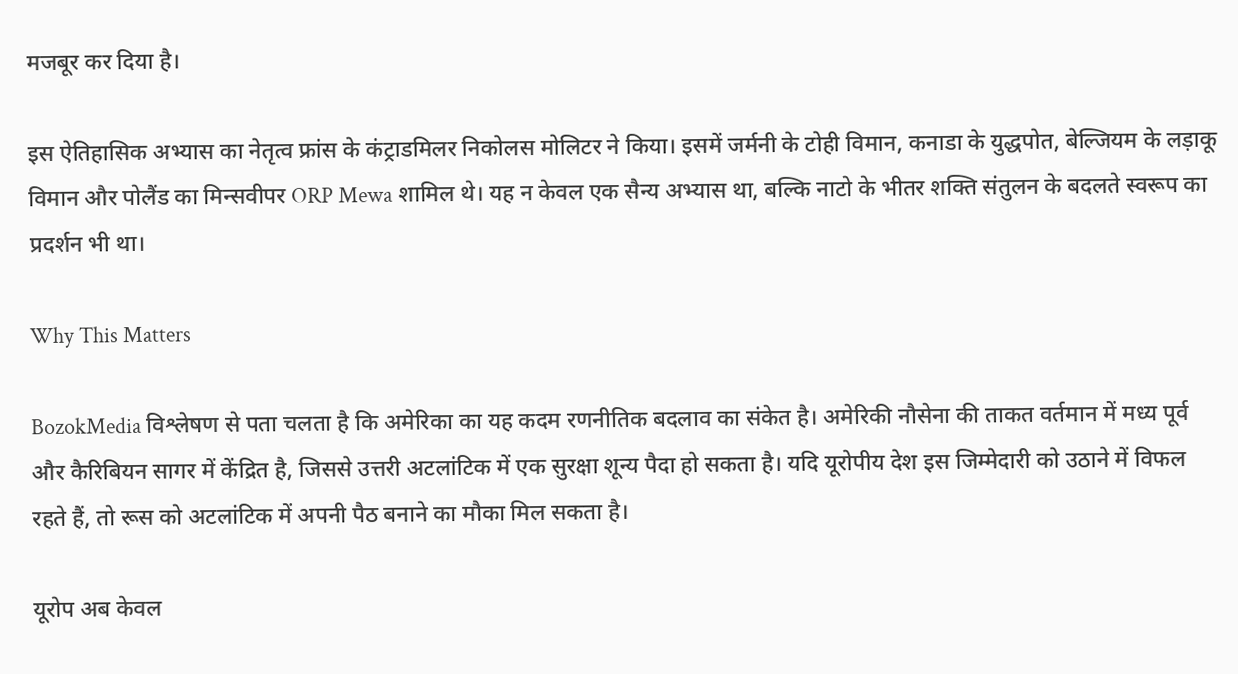मजबूर कर दिया है।

इस ऐतिहासिक अभ्यास का नेतृत्व फ्रांस के कंट्राडमिलर निकोलस मोलिटर ने किया। इसमें जर्मनी के टोही विमान, कनाडा के युद्धपोत, बेल्जियम के लड़ाकू विमान और पोलैंड का मिन्सवीपर ORP Mewa शामिल थे। यह न केवल एक सैन्य अभ्यास था, बल्कि नाटो के भीतर शक्ति संतुलन के बदलते स्वरूप का प्रदर्शन भी था।

Why This Matters

BozokMedia विश्लेषण से पता चलता है कि अमेरिका का यह कदम रणनीतिक बदलाव का संकेत है। अमेरिकी नौसेना की ताकत वर्तमान में मध्य पूर्व और कैरिबियन सागर में केंद्रित है, जिससे उत्तरी अटलांटिक में एक सुरक्षा शून्य पैदा हो सकता है। यदि यूरोपीय देश इस जिम्मेदारी को उठाने में विफल रहते हैं, तो रूस को अटलांटिक में अपनी पैठ बनाने का मौका मिल सकता है।

यूरोप अब केवल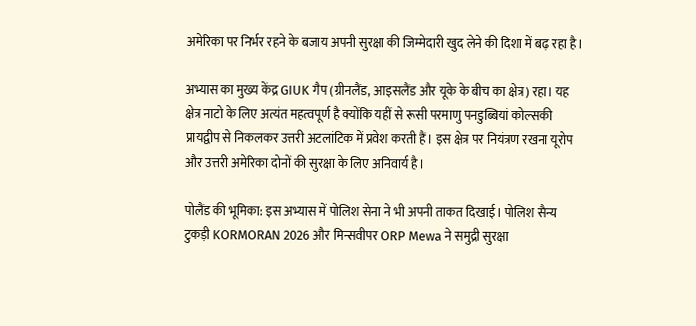अमेरिका पर निर्भर रहने के बजाय अपनी सुरक्षा की जिम्मेदारी खुद लेने की दिशा में बढ़ रहा है।

अभ्यास का मुख्य केंद्र GIUK गैप (ग्रीनलैंड, आइसलैंड और यूके के बीच का क्षेत्र) रहा। यह क्षेत्र नाटो के लिए अत्यंत महत्वपूर्ण है क्योंकि यहीं से रूसी परमाणु पनडुब्बियां कोल्सकी प्रायद्वीप से निकलकर उत्तरी अटलांटिक में प्रवेश करती हैं। इस क्षेत्र पर नियंत्रण रखना यूरोप और उत्तरी अमेरिका दोनों की सुरक्षा के लिए अनिवार्य है।

पोलैंड की भूमिका: इस अभ्यास में पोलिश सेना ने भी अपनी ताकत दिखाई। पोलिश सैन्य टुकड़ी KORMORAN 2026 और मिन्सवीपर ORP Mewa ने समुद्री सुरक्षा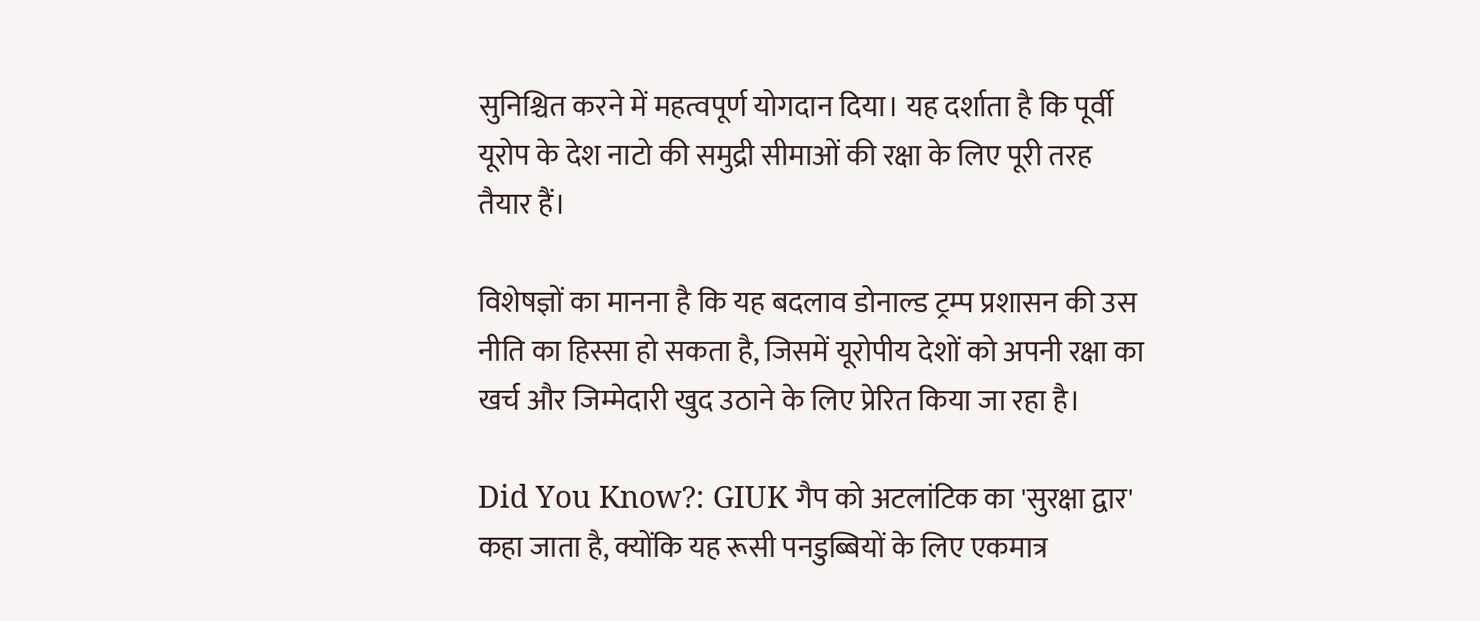सुनिश्चित करने में महत्वपूर्ण योगदान दिया। यह दर्शाता है कि पूर्वी यूरोप के देश नाटो की समुद्री सीमाओं की रक्षा के लिए पूरी तरह तैयार हैं।

विशेषज्ञों का मानना है कि यह बदलाव डोनाल्ड ट्रम्प प्रशासन की उस नीति का हिस्सा हो सकता है, जिसमें यूरोपीय देशों को अपनी रक्षा का खर्च और जिम्मेदारी खुद उठाने के लिए प्रेरित किया जा रहा है।

Did You Know?: GIUK गैप को अटलांटिक का 'सुरक्षा द्वार' कहा जाता है, क्योंकि यह रूसी पनडुब्बियों के लिए एकमात्र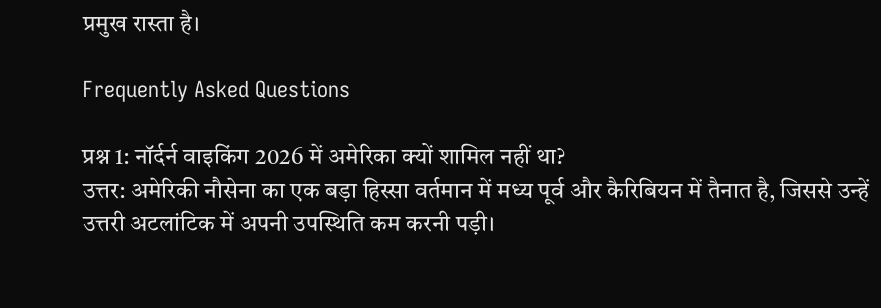प्रमुख रास्ता है।

Frequently Asked Questions

प्रश्न 1: नॉर्दर्न वाइकिंग 2026 में अमेरिका क्यों शामिल नहीं था?
उत्तर: अमेरिकी नौसेना का एक बड़ा हिस्सा वर्तमान में मध्य पूर्व और कैरिबियन में तैनात है, जिससे उन्हें उत्तरी अटलांटिक में अपनी उपस्थिति कम करनी पड़ी।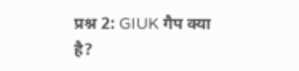प्रश्न 2: GIUK गैप क्या है?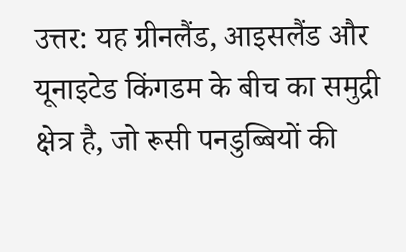उत्तर: यह ग्रीनलैंड, आइसलैंड और यूनाइटेड किंगडम के बीच का समुद्री क्षेत्र है, जो रूसी पनडुब्बियों की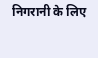निगरानी के लिए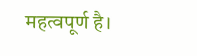महत्वपूर्ण है।